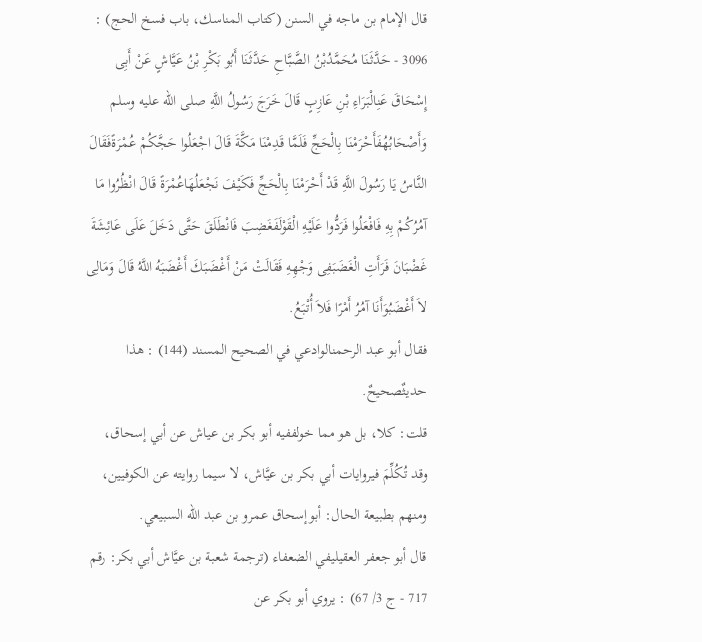قال الإمام بن ماجه في السنن (كتاب المناسك، باب فسخ الحج) :
3096 - حَدَّثَنَا مُحَمَّدُبْنُ الصَّبَّاحِ حَدَّثَنَا أَبُو بَكْرِ بْنُ عَيَّاشٍ عَنْ أَبِى إِسْحَاقَ عَنِالْبَرَاءِ بْنِ عَازِبٍ قَالَ خَرَجَ رَسُولُ اللَّهِ صلى الله عليه وسلم وَأَصْحَابُهُفَأَحْرَمْنَا بِالْحَجِّ فَلَمَّا قَدِمْنَا مَكَّةَ قَالَ اجْعَلُوا حَجَّكُمْ عُمْرَةًفَقَالَ النَّاسُ يَا رَسُولَ اللَّهِ قَدْ أَحْرَمْنَا بِالْحَجِّ فَكَيْفَ نَجْعَلُهَاعُمْرَةً قَالَ انْظُرُوا مَا آمُرُكُمْ بِهِ فَافْعَلُوا فَرَدُّوا عَلَيْهِ الْقَوْلَفَغَضِبَ فَانْطَلَقَ حَتَّى دَخَلَ عَلَى عَائِشَةَ غَضْبَانَ فَرَأَتِ الْغَضَبَفِى وَجْهِهِ فَقَالَتْ مَنْ أَغْضَبَكَ أَغْضَبَهُ اللَّهُ قَالَ وَمَالِى لاَ أَغْضَبُوَأَنَا آمُرُ أَمْرًا فَلاَ أُتْبَعُ.
فقال أبو عبد الرحمنالوادعي في الصحيح المسند (144) : هذا حديثٌصحيحٌ.
قلت: كلا، بل هو مما خولففيه أبو بكر بن عياش عن أبي إسحاق،
وقد تُكُلِّمَ فيروايات أبي بكر بن عيَّاش، لا سيما روايته عن الكوفيين، ومنهم بطبيعة الحال: أبوإسحاق عمرو بن عبد الله السبيعي.
قال أبو جعفر العقيليفي الضعفاء (ترجمة شعبة بن عيَّاش أبي بكر: رقم 717 - ج 3/ 67) : يروي أبو بكر عن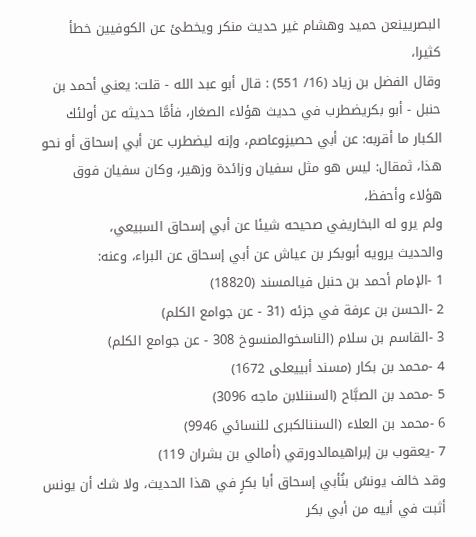البصريينعن حميد وهشام غير حديث منكر ويخطئ عن الكوفيين خطأ كثيرا،
وقال الفضل بن زياد (16/ 551) : قال أبو عبد الله - قلت: يعني أحمد بن حنبل - أبو بكريضطرب في حديث هؤلاء الصغار، فأمَّا حديثه عن أولئك الكبار ما أقربه: عن أبي حصينٍوعاصم، وإنه ليضطرب عن أبي إسحاق أو نحو هذا، ثمقال: ليس هو مثل سفيان وزائدة وزهير، وكان سفيان فوق هؤلاء وأحفظ،
ولم يرو له البخاريفي صحيحه شيئا عن أبي إسحاق السبيعي،
والحديث يرويه أبوبكر بن عياش عن أبي إسحاق عن البراء، وعنه:
1 -الإمام أحمد بن حنبل فيالمسند (18820)
2 -الحسن بن عرفة في جزئه (31 - عن جوامع الكلم)
3 -القاسم بن سلام (الناسخوالمنسوخ 308 - عن جوامع الكلم)
4 -محمد بن بكار (مسند أبييعلى 1672)
5 -محمد بن الصبَّاح (السننلابن ماجه 3096)
6 -محمد بن العلاء (السننالكبرى للنسائي 9946)
7 -يعقوب بن إبراهيمالدورقي (أمالي بن بشران 119)
وقد خالف يونسُ بنُأبي إسحاق أبا بكرٍ في هذا الحديث، ولا شك أن يونس أثبت في أبيه من أبي بكر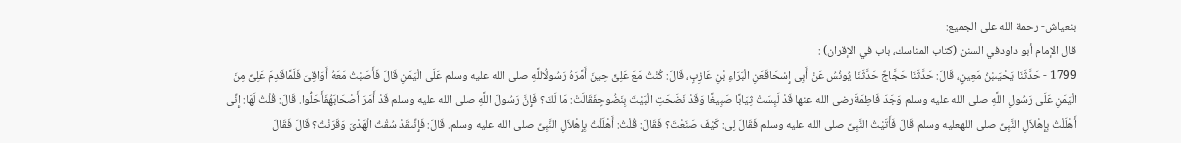بنعياش- رحمة الله على الجميع:
قال الإمام أبو داودفي السنن (كتاب المناسك، باب في الإقران) :
1799 - حَدَّثَنَا يَحْيَىبْنُ مَعِينٍ، قَالَ: حَدَّثَنَا حَجَّاجٌ حَدَّثَنَا يُونُسُ عَنْ أَبِى إِسْحَاقَعَنِ الْبَرَاءِ بْنِ عَازِبٍ، قَالَ: كُنْتُ مَعَ عَلِىٍّ حِينَ أَمَّرَهُ رَسُولُاللَّهِ صلى الله عليه وسلم عَلَى الْيَمَنِ قَالَ فَأَصَبْتُ مَعَهُ أَوَاقِىَ فَلَمَّاقَدِمَ عَلِىٌّ مِنَ الْيَمَنِ عَلَى رَسُولِ اللَّهِ صلى الله عليه وسلم وَجَدَ فَاطِمَةَرضى الله عنها قَدْ لَبِسَتْ ثِيَابًا صَبِيغًا وَقَدْ نَضَحَتِ الْبَيْتَ بِنَضُوحٍفَقَالَتْ: مَا لَكَ؟ فَإِنَّ رَسُولَ اللَّهِ صلى الله عليه وسلم قَدْ أَمَرَ أَصْحَابَهُفَأَحَلُّوا. قَالَ: قُلْتُ لَهَا: إِنِّى أَهْلَلْتُ بِإِهْلاَلِ النَّبِىِّ صلى اللهعليه وسلم قَالَ فَأَتَيْتُ النَّبِىَّ صلى الله عليه وسلم فَقَالَ لِى: كَيْفَ صَنَعْتَ؟ فَقَالَ: قُلْتُ: أَهْلَلْتُ بِإِهْلاَلِ النَّبِىِّ صلى الله عليه وسلم. قَالَ: فَإِنِّىقَدْ سُقْتُ الْهَدْىَ وَقَرَنْتُ؟ قَالَ فَقَالَ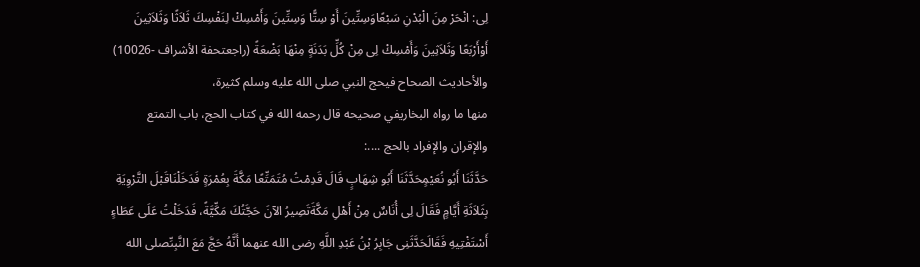لِى: انْحَرْ مِنَ الْبُدْنِ سَبْعًاوَسِتِّينَ أَوْ سِتًّا وَسِتِّينَ وَأَمْسِكْ لِنَفْسِكَ ثَلاَثًا وَثَلاَثِينَ أَوْأَرْبَعًا وَثَلاَثِينَ وَأَمْسِكْ لِى مِنْ كُلِّ بَدَنَةٍ مِنْهَا بَضْعَةً (راجعتحفة الأشراف -10026)
والأحاديث الصحاح فيحج النبي صلى الله عليه وسلم كثيرة،
منها ما رواه البخاريفي صحيحه قال رحمه الله في كتاب الحج، باب التمتع والإقران والإفراد بالحج ....:
حَدَّثَنَا أَبُو نُعَيْمٍحَدَّثَنَا أَبُو شِهَابٍ قَالَ قَدِمْتُ مُتَمَتِّعًا مَكَّةَ بِعُمْرَةٍ فَدَخَلْنَاقَبْلَ التَّرْوِيَةِ بِثَلاَثَةِ أَيَّامٍ فَقَالَ لِى أُنَاسٌ مِنْ أَهْلِ مَكَّةَتَصِيرُ الآنَ حَجَّتُكَ مَكِّيَّةً، فَدَخَلْتُ عَلَى عَطَاءٍ أَسْتَفْتِيهِ فَقَالَحَدَّثَنِى جَابِرُ بْنُ عَبْدِ اللَّهِ رضى الله عنهما أَنَّهُ حَجَّ مَعَ النَّبِىِّصلى الله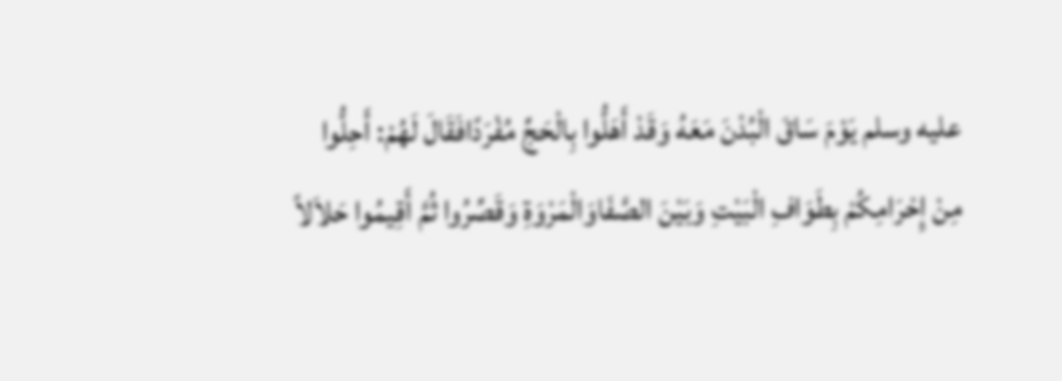عليه وسلم يَوْمَ سَاقَ الْبُدْنَ مَعَهُ وَقَدْ أَهَلُّوا بِالْحَجِّ مُفْرَدًافَقَالَ لَهُمْ: أَحِلُّوا مِنْ إِحْرَامِكُمْ بِطَوَافِ الْبَيْتِ وَبَيْنَ الصَّفَاوَالْمَرْوَةِ وَقَصِّرُوا ثُمَّ أَقِيمُوا حَلاَلاً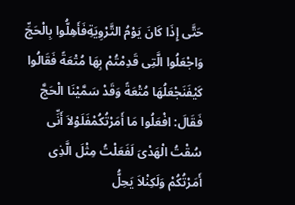حَتَّى إِذَا كَانَ يَوْمُ التَّرْوِيَةِفَأَهِلُّوا بِالْحَجِّ وَاجْعَلُوا الَّتِى قَدِمْتُمْ بِهَا مُتْعَةً فَقَالُوا كَيْفَنَجْعَلُهَا مُتْعَةً وَقَدْ سَمَّيْنَا الْحَجَّ فَقَالَ: افْعَلُوا مَا أَمَرْتُكُمْفَلَوْلاَ أَنِّى سُقْتُ الْهَدْىَ لَفَعَلْتُ مِثْلَ الَّذِى أَمَرْتُكُمْ وَلَكِنْلاَ يَحِلُّ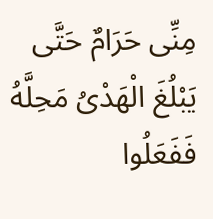مِنِّى حَرَامٌ حَتَّى يَبْلُغَ الْهَدْىُ مَحِلَّهُ فَفَعَلُوا